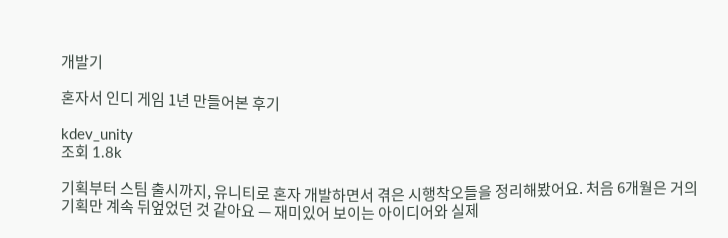개발기

혼자서 인디 게임 1년 만들어본 후기

kdev_unity
조회 1.8k

기획부터 스팀 출시까지, 유니티로 혼자 개발하면서 겪은 시행착오들을 정리해봤어요. 처음 6개월은 거의 기획만 계속 뒤엎었던 것 같아요 — 재미있어 보이는 아이디어와 실제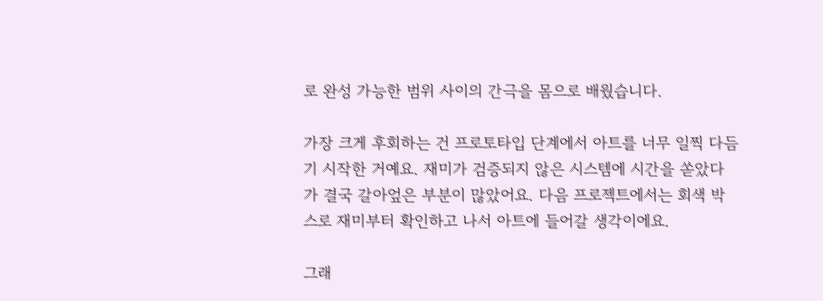로 완성 가능한 범위 사이의 간극을 몸으로 배웠습니다.

가장 크게 후회하는 건 프로토타입 단계에서 아트를 너무 일찍 다듬기 시작한 거예요. 재미가 검증되지 않은 시스템에 시간을 쏟았다가 결국 갈아엎은 부분이 많았어요. 다음 프로젝트에서는 회색 박스로 재미부터 확인하고 나서 아트에 들어갈 생각이에요.

그래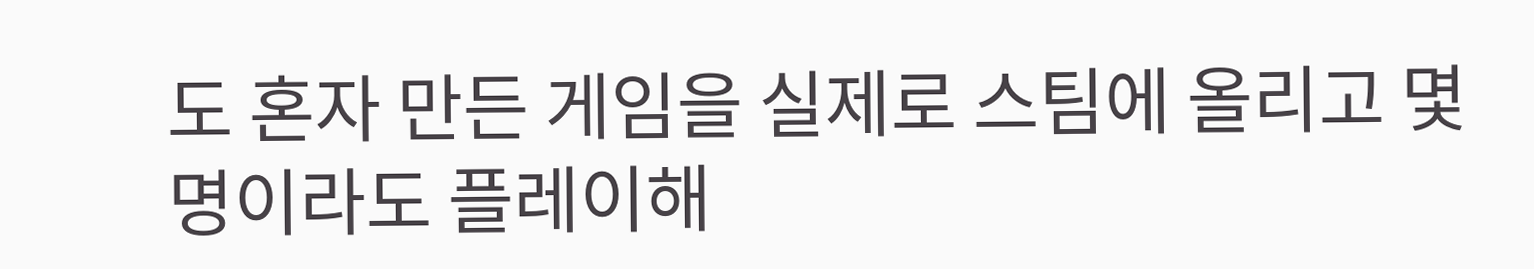도 혼자 만든 게임을 실제로 스팀에 올리고 몇 명이라도 플레이해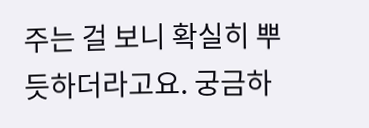주는 걸 보니 확실히 뿌듯하더라고요. 궁금하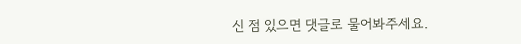신 점 있으면 댓글로 물어봐주세요.